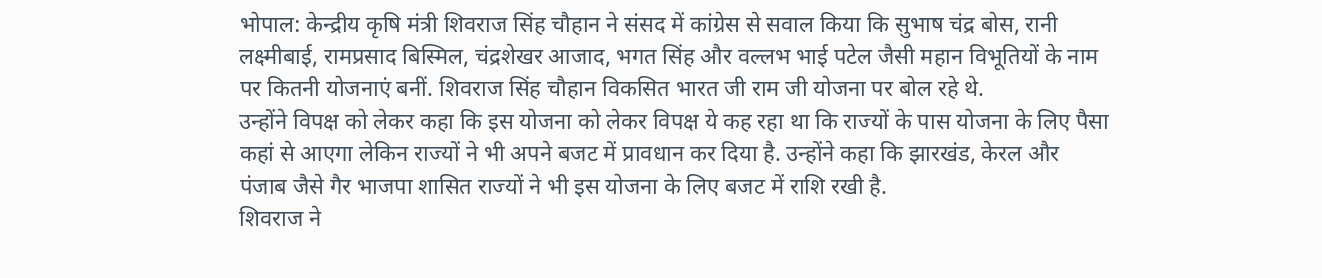भोपाल: केन्द्रीय कृषि मंत्री शिवराज सिंह चौहान ने संसद में कांग्रेस से सवाल किया कि सुभाष चंद्र बोस, रानी लक्ष्मीबाई, रामप्रसाद बिस्मिल, चंद्रशेखर आजाद, भगत सिंह और वल्लभ भाई पटेल जैसी महान विभूतियों के नाम पर कितनी योजनाएं बनीं. शिवराज सिंह चौहान विकसित भारत जी राम जी योजना पर बोल रहे थे.
उन्होंने विपक्ष को लेकर कहा कि इस योजना को लेकर विपक्ष ये कह रहा था कि राज्यों के पास योजना के लिए पैसा कहां से आएगा लेकिन राज्यों ने भी अपने बजट में प्रावधान कर दिया है. उन्होंने कहा कि झारखंड, केरल और पंजाब जैसे गैर भाजपा शासित राज्यों ने भी इस योजना के लिए बजट में राशि रखी है.
शिवराज ने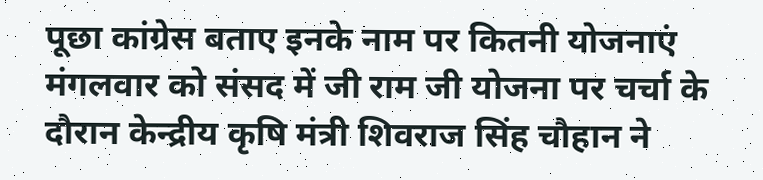पूछा कांग्रेस बताए इनके नाम पर कितनी योजनाएं
मंगलवार को संसद में जी राम जी योजना पर चर्चा के दौरान केन्द्रीय कृषि मंत्री शिवराज सिंह चौहान ने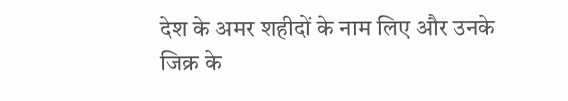देश के अमर शहीदों के नाम लिए और उनके जिक्र के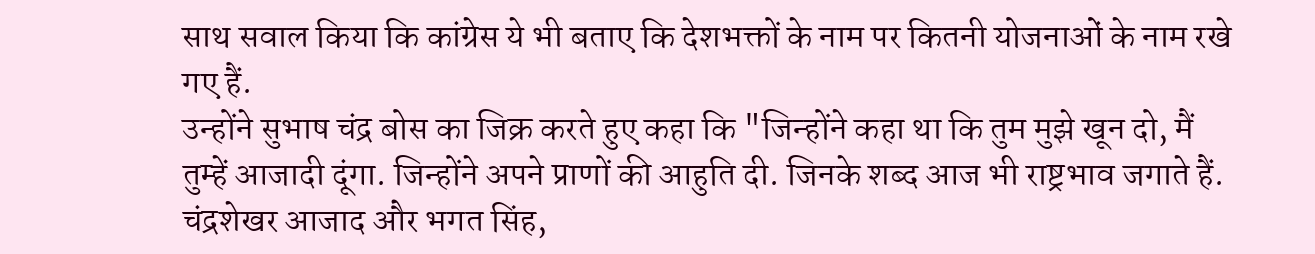साथ सवाल किया कि कांग्रेस ये भी बताए कि देशभक्तों के नाम पर कितनी योजनाओं के नाम रखे गए हैं.
उन्होंने सुभाष चंद्र बोस का जिक्र करते हुए कहा कि "जिन्होंने कहा था कि तुम मुझे खून दो, मैं तुम्हें आजादी दूंगा. जिन्होंने अपने प्राणों की आहुति दी. जिनके शब्द आज भी राष्ट्रभाव जगाते हैं. चंद्रशेखर आजाद और भगत सिंह,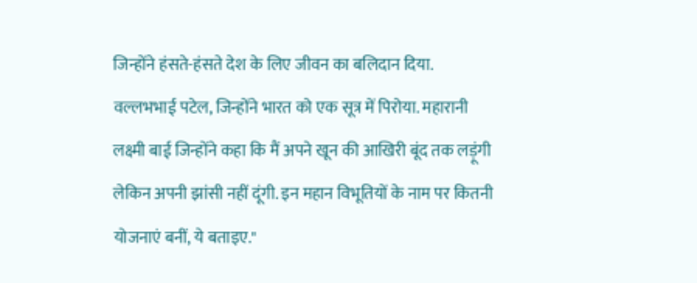जिन्होंने हंसते-हंसते देश के लिए जीवन का बलिदान दिया. वल्लभभाई पटेल, जिन्होंने भारत को एक सूत्र में पिरोया. महारानी लक्ष्मी बाई जिन्होंने कहा कि मैं अपने खून की आखिरी बूंद तक लड़ूंगी लेकिन अपनी झांसी नहीं दूंगी. इन महान विभूतियों के नाम पर कितनी योजनाएं बनीं, ये बताइए."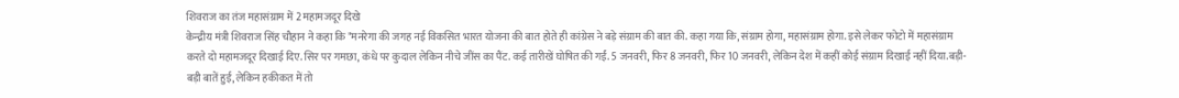शिवराज का तंज महासंग्राम में 2 महामजदूर दिखे
केन्द्रीय मंत्री शिवराज सिंह चौहान ने कहा कि "मनरेगा की जगह नई विकसित भारत योजना की बात होते ही कांग्रेस ने बड़े संग्राम की बात की. कहा गया कि, संग्राम होगा, महासंग्राम होगा. इसे लेकर फोटो में महासंग्राम करते दो महामजदूर दिखाई दिए. सिर पर गमछा, कंधे पर कुदाल लेकिन नीचे जींस का पैंट. कई तारीखें घोषित की गईं. 5 जनवरी, फिर 8 जनवरी, फिर 10 जनवरी, लेकिन देश में कहीं कोई संग्राम दिखाई नहीं दिया.बड़ी-बड़ी बातें हुई, लेकिन हकीकत में तो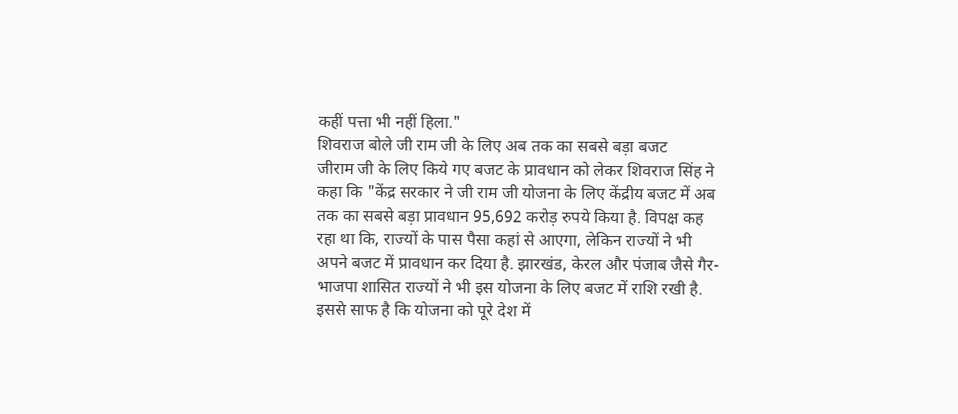कहीं पत्ता भी नहीं हिला."
शिवराज बोले जी राम जी के लिए अब तक का सबसे बड़ा बजट
जीराम जी के लिए किये गए बजट के प्रावधान को लेकर शिवराज सिंह ने कहा कि "केंद्र सरकार ने जी राम जी योजना के लिए केंद्रीय बजट में अब तक का सबसे बड़ा प्रावधान 95,692 करोड़ रुपये किया है. विपक्ष कह रहा था कि, राज्यों के पास पैसा कहां से आएगा, लेकिन राज्यों ने भी अपने बजट में प्रावधान कर दिया है. झारखंड, केरल और पंजाब जैसे गैर-भाजपा शासित राज्यों ने भी इस योजना के लिए बजट में राशि रखी है. इससे साफ है कि योजना को पूरे देश में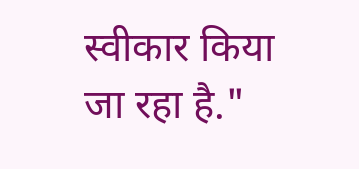स्वीकार किया जा रहा है."